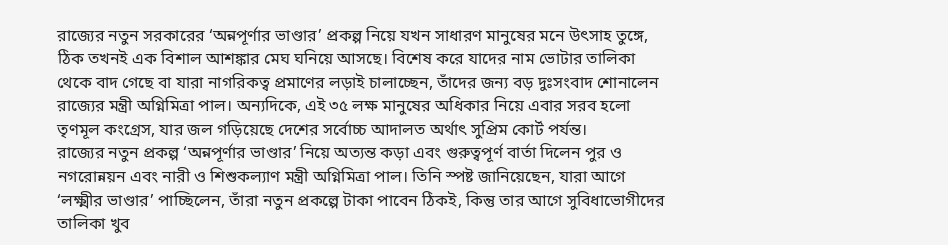রাজ্যের নতুন সরকারের ‘অন্নপূর্ণার ভাণ্ডার’ প্রকল্প নিয়ে যখন সাধারণ মানুষের মনে উৎসাহ তুঙ্গে, ঠিক তখনই এক বিশাল আশঙ্কার মেঘ ঘনিয়ে আসছে। বিশেষ করে যাদের নাম ভোটার তালিকা থেকে বাদ গেছে বা যারা নাগরিকত্ব প্রমাণের লড়াই চালাচ্ছেন, তাঁদের জন্য বড় দুঃসংবাদ শোনালেন রাজ্যের মন্ত্রী অগ্নিমিত্রা পাল। অন্যদিকে, এই ৩৫ লক্ষ মানুষের অধিকার নিয়ে এবার সরব হলো তৃণমূল কংগ্রেস, যার জল গড়িয়েছে দেশের সর্বোচ্চ আদালত অর্থাৎ সুপ্রিম কোর্ট পর্যন্ত।
রাজ্যের নতুন প্রকল্প ‘অন্নপূর্ণার ভাণ্ডার’ নিয়ে অত্যন্ত কড়া এবং গুরুত্বপূর্ণ বার্তা দিলেন পুর ও নগরোন্নয়ন এবং নারী ও শিশুকল্যাণ মন্ত্রী অগ্নিমিত্রা পাল। তিনি স্পষ্ট জানিয়েছেন, যারা আগে ‘লক্ষ্মীর ভাণ্ডার’ পাচ্ছিলেন, তাঁরা নতুন প্রকল্পে টাকা পাবেন ঠিকই, কিন্তু তার আগে সুবিধাভোগীদের তালিকা খুব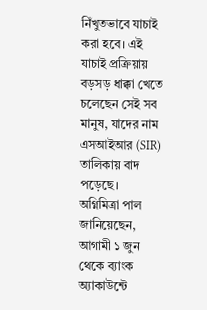নিঁখুতভাবে যাচাই করা হবে। এই যাচাই প্রক্রিয়ায় বড়সড় ধাক্কা খেতে চলেছেন সেই সব মানুষ, যাদের নাম এসআইআর (SIR) তালিকায় বাদ পড়েছে।
অগ্নিমিত্রা পাল জানিয়েছেন, আগামী ১ জুন থেকে ব্যাংক অ্যাকাউন্টে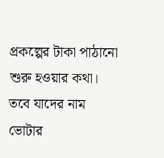প্রকল্পের টাকা পাঠানো শুরু হওয়ার কথা। তবে যাদের নাম ভোটার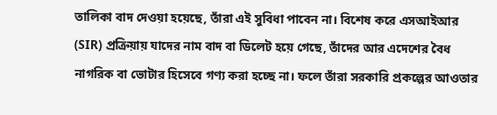তালিকা বাদ দেওয়া হয়েছে, তাঁরা এই সুবিধা পাবেন না। বিশেষ করে এসআইআর (SIR) প্রক্রিয়ায় যাদের নাম বাদ বা ডিলেট হয়ে গেছে, তাঁদের আর এদেশের বৈধ নাগরিক বা ভোটার হিসেবে গণ্য করা হচ্ছে না। ফলে তাঁরা সরকারি প্রকল্পের আওতার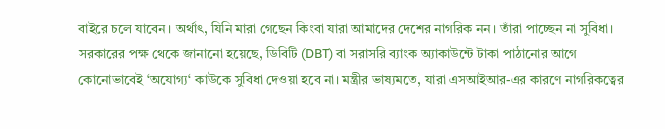বাইরে চলে যাবেন। অর্থাৎ, যিনি মারা গেছেন কিংবা যারা আমাদের দেশের নাগরিক নন। তাঁরা পাচ্ছেন না সুবিধা।
সরকারের পক্ষ থেকে জানানো হয়েছে, ডিবিটি (DBT) বা সরাসরি ব্যাংক অ্যাকাউন্টে টাকা পাঠানোর আগে কোনোভাবেই ‘অযোগ্য‘ কাউকে সুবিধা দেওয়া হবে না। মন্ত্রীর ভাষ্যমতে, যারা এসআইআর-এর কারণে নাগরিকত্বের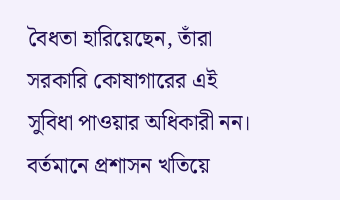বৈধতা হারিয়েছেন, তাঁরা সরকারি কোষাগারের এই সুবিধা পাওয়ার অধিকারী নন। বর্তমানে প্রশাসন খতিয়ে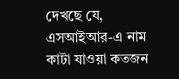দেখছে যে, এসআইআর-এ নাম কাটা যাওয়া কতজন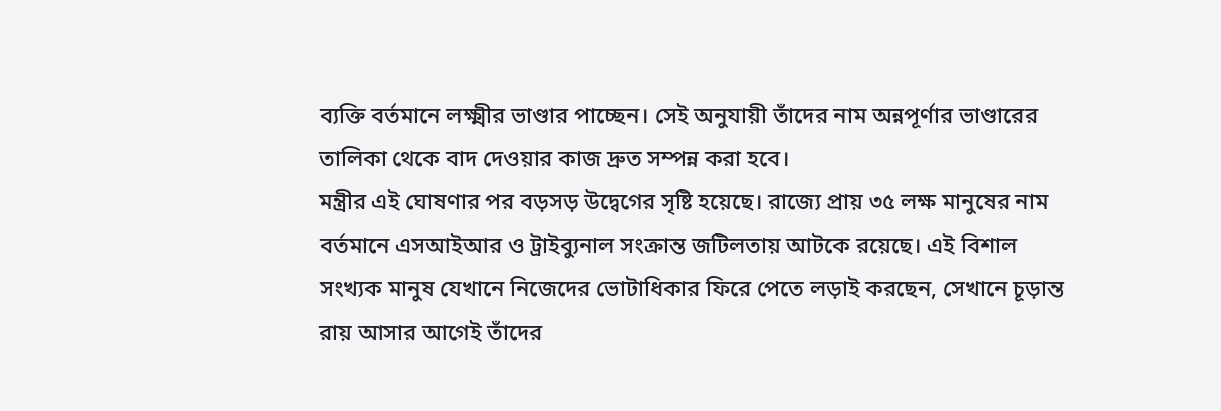ব্যক্তি বর্তমানে লক্ষ্মীর ভাণ্ডার পাচ্ছেন। সেই অনুযায়ী তাঁদের নাম অন্নপূর্ণার ভাণ্ডারের তালিকা থেকে বাদ দেওয়ার কাজ দ্রুত সম্পন্ন করা হবে।
মন্ত্রীর এই ঘোষণার পর বড়সড় উদ্বেগের সৃষ্টি হয়েছে। রাজ্যে প্রায় ৩৫ লক্ষ মানুষের নাম বর্তমানে এসআইআর ও ট্রাইব্যুনাল সংক্রান্ত জটিলতায় আটকে রয়েছে। এই বিশাল সংখ্যক মানুষ যেখানে নিজেদের ভোটাধিকার ফিরে পেতে লড়াই করছেন, সেখানে চূড়ান্ত রায় আসার আগেই তাঁদের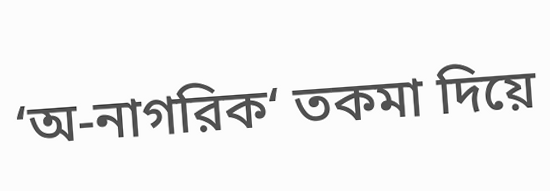‘অ-নাগরিক‘ তকমা দিয়ে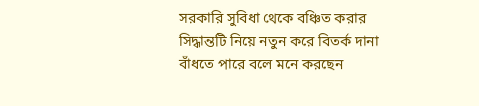সরকারি সুবিধা থেকে বঞ্চিত করার সিদ্ধান্তটি নিয়ে নতুন করে বিতর্ক দানা বাঁধতে পারে বলে মনে করছেন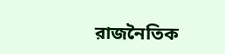রাজনৈতিক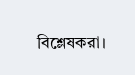বিশ্লেষকরা।